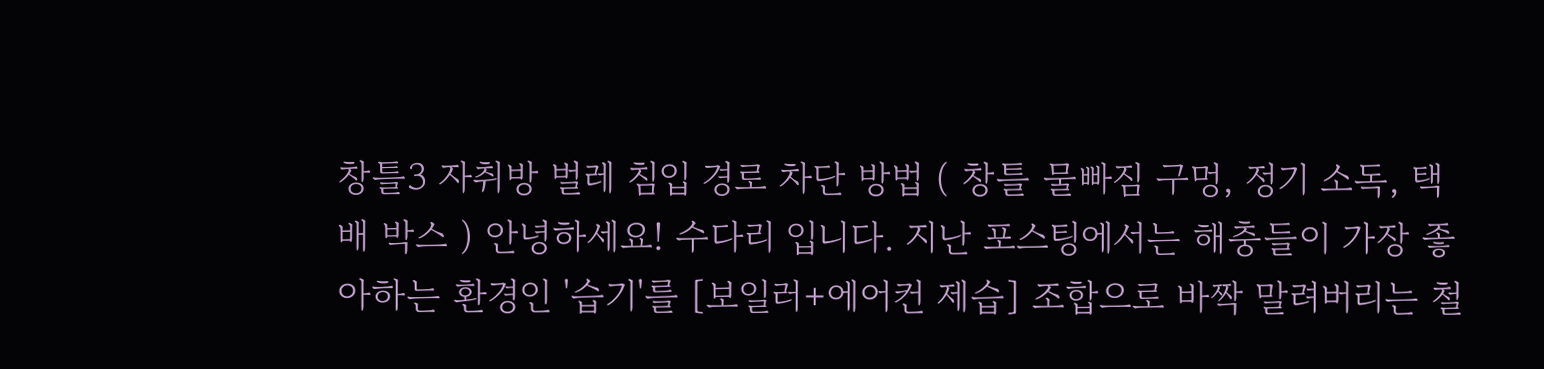창틀3 자취방 벌레 침입 경로 차단 방법 ( 창틀 물빠짐 구멍, 정기 소독, 택배 박스 ) 안녕하세요! 수다리 입니다. 지난 포스팅에서는 해충들이 가장 좋아하는 환경인 '습기'를 [보일러+에어컨 제습] 조합으로 바짝 말려버리는 철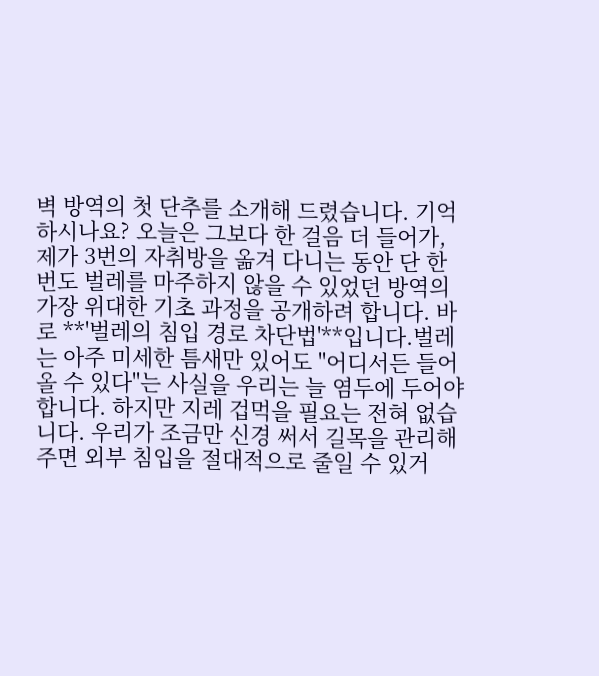벽 방역의 첫 단추를 소개해 드렸습니다. 기억하시나요? 오늘은 그보다 한 걸음 더 들어가, 제가 3번의 자취방을 옮겨 다니는 동안 단 한 번도 벌레를 마주하지 않을 수 있었던 방역의 가장 위대한 기초 과정을 공개하려 합니다. 바로 **'벌레의 침입 경로 차단법'**입니다.벌레는 아주 미세한 틈새만 있어도 "어디서든 들어올 수 있다"는 사실을 우리는 늘 염두에 두어야 합니다. 하지만 지레 겁먹을 필요는 전혀 없습니다. 우리가 조금만 신경 써서 길목을 관리해 주면 외부 침입을 절대적으로 줄일 수 있거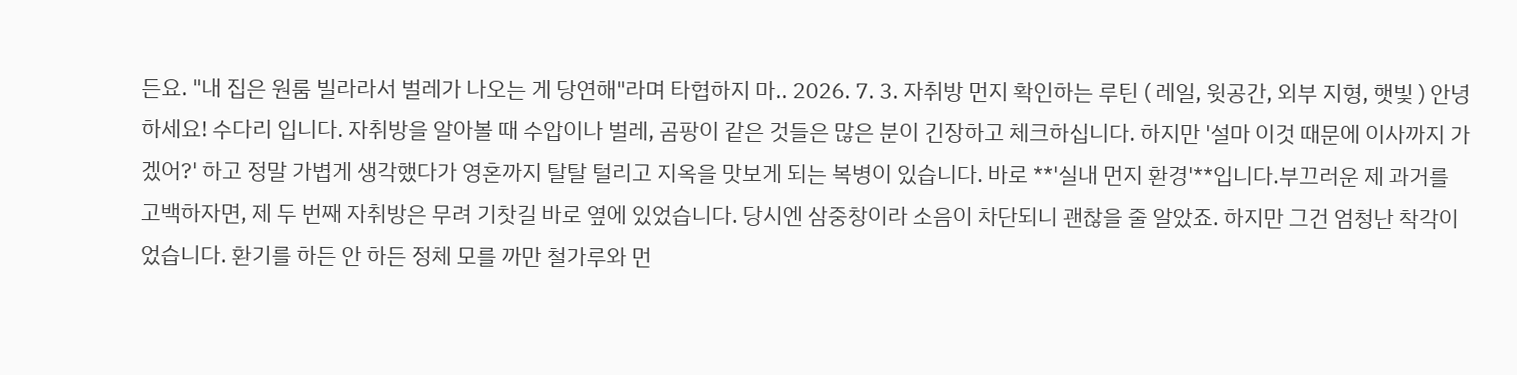든요. "내 집은 원룸 빌라라서 벌레가 나오는 게 당연해"라며 타협하지 마.. 2026. 7. 3. 자취방 먼지 확인하는 루틴 ( 레일, 윗공간, 외부 지형, 햇빛 ) 안녕하세요! 수다리 입니다. 자취방을 알아볼 때 수압이나 벌레, 곰팡이 같은 것들은 많은 분이 긴장하고 체크하십니다. 하지만 '설마 이것 때문에 이사까지 가겠어?' 하고 정말 가볍게 생각했다가 영혼까지 탈탈 털리고 지옥을 맛보게 되는 복병이 있습니다. 바로 **'실내 먼지 환경'**입니다.부끄러운 제 과거를 고백하자면, 제 두 번째 자취방은 무려 기찻길 바로 옆에 있었습니다. 당시엔 삼중창이라 소음이 차단되니 괜찮을 줄 알았죠. 하지만 그건 엄청난 착각이었습니다. 환기를 하든 안 하든 정체 모를 까만 철가루와 먼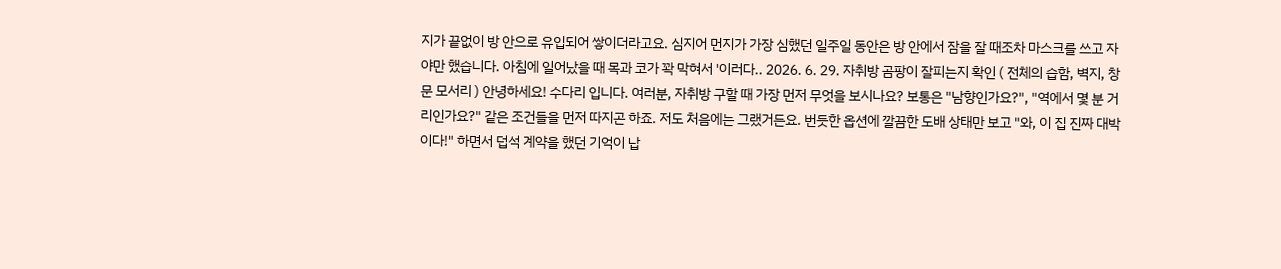지가 끝없이 방 안으로 유입되어 쌓이더라고요. 심지어 먼지가 가장 심했던 일주일 동안은 방 안에서 잠을 잘 때조차 마스크를 쓰고 자야만 했습니다. 아침에 일어났을 때 목과 코가 꽉 막혀서 '이러다.. 2026. 6. 29. 자취방 곰팡이 잘피는지 확인 ( 전체의 습함, 벽지, 창문 모서리 ) 안녕하세요! 수다리 입니다. 여러분, 자취방 구할 때 가장 먼저 무엇을 보시나요? 보통은 "남향인가요?", "역에서 몇 분 거리인가요?" 같은 조건들을 먼저 따지곤 하죠. 저도 처음에는 그랬거든요. 번듯한 옵션에 깔끔한 도배 상태만 보고 "와, 이 집 진짜 대박이다!" 하면서 덥석 계약을 했던 기억이 납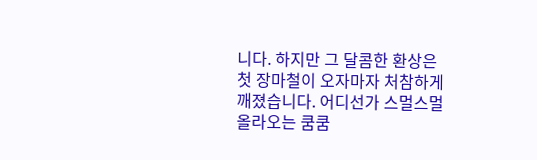니다. 하지만 그 달콤한 환상은 첫 장마철이 오자마자 처참하게 깨졌습니다. 어디선가 스멀스멀 올라오는 쿰쿰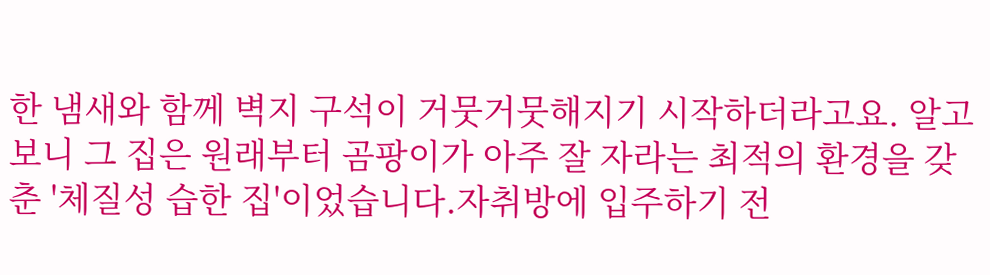한 냄새와 함께 벽지 구석이 거뭇거뭇해지기 시작하더라고요. 알고 보니 그 집은 원래부터 곰팡이가 아주 잘 자라는 최적의 환경을 갖춘 '체질성 습한 집'이었습니다.자취방에 입주하기 전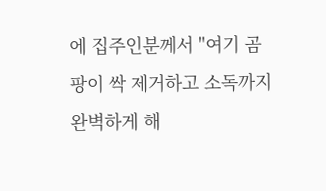에 집주인분께서 "여기 곰팡이 싹 제거하고 소독까지 완벽하게 해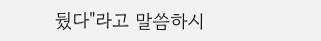뒀다"라고 말씀하시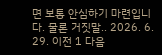면 보통 안심하기 마련입니다. 물론 거짓말.. 2026. 6. 29. 이전 1 다음